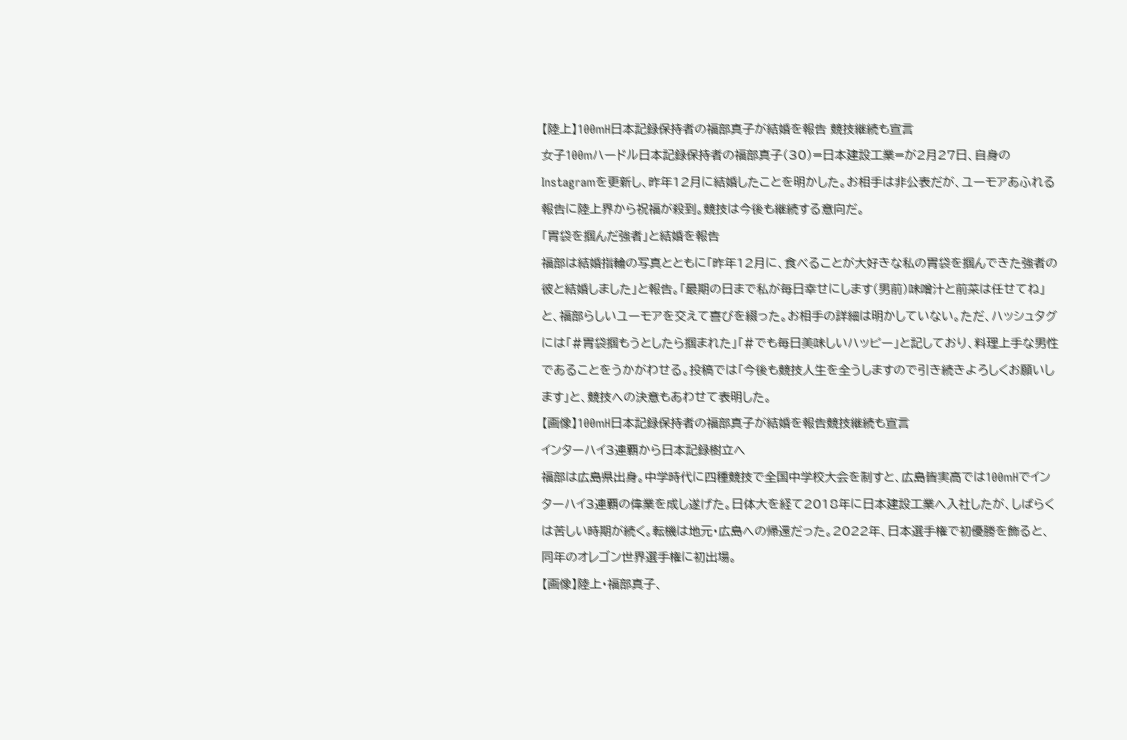【陸上】100mH日本記録保持者の福部真子が結婚を報告 競技継続も宣言
女子100mハードル日本記録保持者の福部真子(30)=日本建設工業=が2月27日、自身のInstagramを更新し、昨年12月に結婚したことを明かした。お相手は非公表だが、ユーモアあふれる報告に陸上界から祝福が殺到。競技は今後も継続する意向だ。
「胃袋を掴んだ強者」と結婚を報告
福部は結婚指輪の写真とともに「昨年12月に、食べることが大好きな私の胃袋を掴んできた強者の彼と結婚しました」と報告。「最期の日まで私が毎日幸せにします(男前)味噌汁と前菜は任せてね」と、福部らしいユーモアを交えて喜びを綴った。お相手の詳細は明かしていない。ただ、ハッシュタグには「#胃袋掴もうとしたら掴まれた」「#でも毎日美味しいハッピー」と記しており、料理上手な男性であることをうかがわせる。投稿では「今後も競技人生を全うしますので引き続きよろしくお願いします」と、競技への決意もあわせて表明した。
【画像】100mH日本記録保持者の福部真子が結婚を報告競技継続も宣言
インターハイ3連覇から日本記録樹立へ
福部は広島県出身。中学時代に四種競技で全国中学校大会を制すと、広島皆実高では100mHでインターハイ3連覇の偉業を成し遂げた。日体大を経て2018年に日本建設工業へ入社したが、しばらくは苦しい時期が続く。転機は地元・広島への帰還だった。2022年、日本選手権で初優勝を飾ると、同年のオレゴン世界選手権に初出場。
【画像】陸上・福部真子、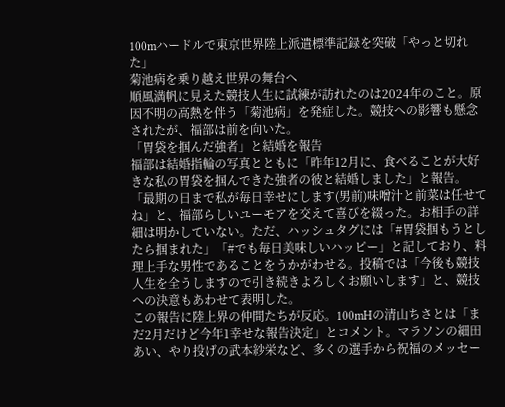100mハードルで東京世界陸上派遣標準記録を突破「やっと切れた」
菊池病を乗り越え世界の舞台へ
順風満帆に見えた競技人生に試練が訪れたのは2024年のこと。原因不明の高熱を伴う「菊池病」を発症した。競技への影響も懸念されたが、福部は前を向いた。
「胃袋を掴んだ強者」と結婚を報告
福部は結婚指輪の写真とともに「昨年12月に、食べることが大好きな私の胃袋を掴んできた強者の彼と結婚しました」と報告。「最期の日まで私が毎日幸せにします(男前)味噌汁と前菜は任せてね」と、福部らしいユーモアを交えて喜びを綴った。お相手の詳細は明かしていない。ただ、ハッシュタグには「#胃袋掴もうとしたら掴まれた」「#でも毎日美味しいハッピー」と記しており、料理上手な男性であることをうかがわせる。投稿では「今後も競技人生を全うしますので引き続きよろしくお願いします」と、競技への決意もあわせて表明した。
この報告に陸上界の仲間たちが反応。100mHの清山ちさとは「まだ2月だけど今年1幸せな報告決定」とコメント。マラソンの細田あい、やり投げの武本紗栄など、多くの選手から祝福のメッセー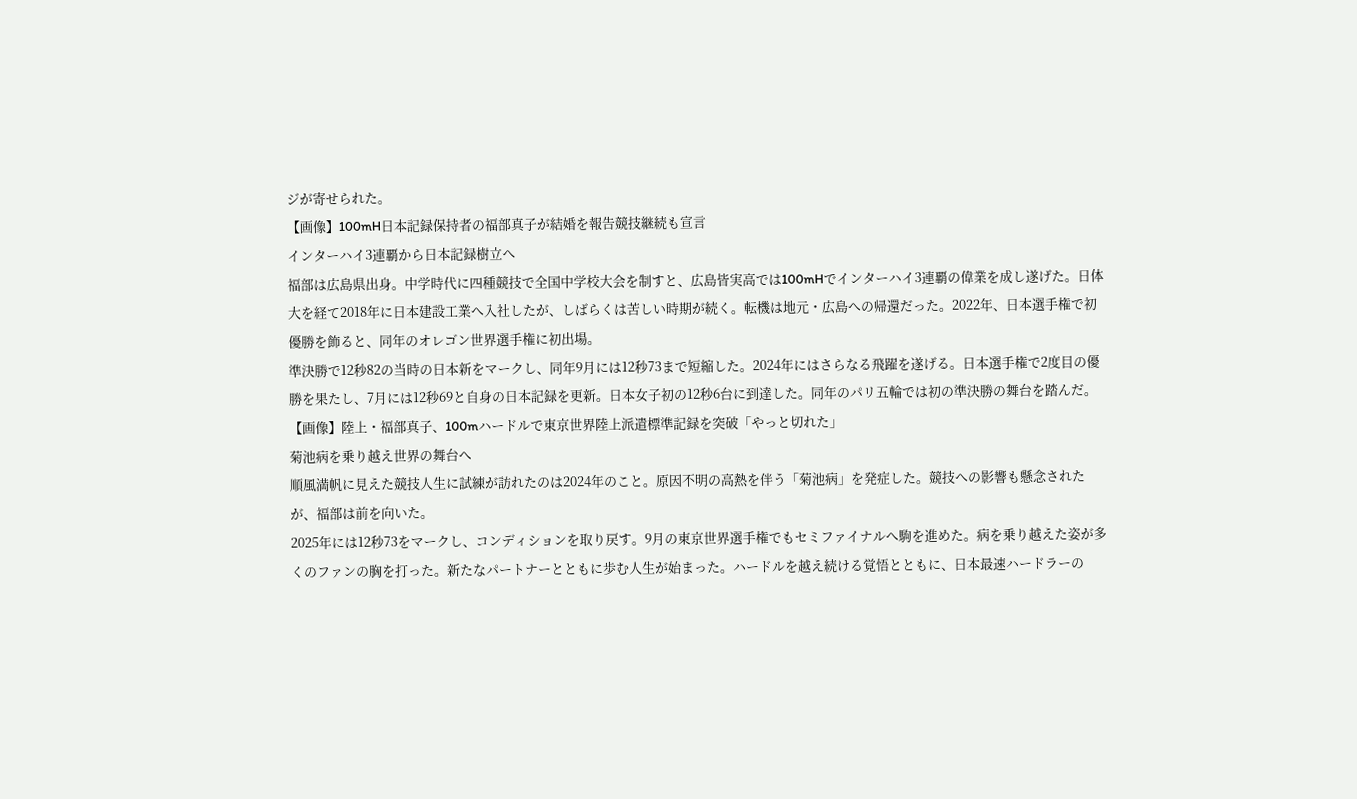ジが寄せられた。
【画像】100mH日本記録保持者の福部真子が結婚を報告競技継続も宣言
インターハイ3連覇から日本記録樹立へ
福部は広島県出身。中学時代に四種競技で全国中学校大会を制すと、広島皆実高では100mHでインターハイ3連覇の偉業を成し遂げた。日体大を経て2018年に日本建設工業へ入社したが、しばらくは苦しい時期が続く。転機は地元・広島への帰還だった。2022年、日本選手権で初優勝を飾ると、同年のオレゴン世界選手権に初出場。
準決勝で12秒82の当時の日本新をマークし、同年9月には12秒73まで短縮した。2024年にはさらなる飛躍を遂げる。日本選手権で2度目の優勝を果たし、7月には12秒69と自身の日本記録を更新。日本女子初の12秒6台に到達した。同年のパリ五輪では初の準決勝の舞台を踏んだ。
【画像】陸上・福部真子、100mハードルで東京世界陸上派遣標準記録を突破「やっと切れた」
菊池病を乗り越え世界の舞台へ
順風満帆に見えた競技人生に試練が訪れたのは2024年のこと。原因不明の高熱を伴う「菊池病」を発症した。競技への影響も懸念されたが、福部は前を向いた。
2025年には12秒73をマークし、コンディションを取り戻す。9月の東京世界選手権でもセミファイナルへ駒を進めた。病を乗り越えた姿が多くのファンの胸を打った。新たなパートナーとともに歩む人生が始まった。ハードルを越え続ける覚悟とともに、日本最速ハードラーの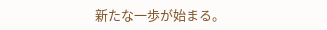新たな一歩が始まる。